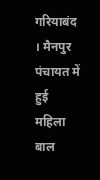गरियाबंद । मैनपुर पंचायत में हुई महिला बाल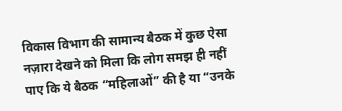विकास विभाग की सामान्य बैठक में कुछ ऐसा नज़ारा देखने को मिला कि लोग समझ ही नहीं पाए कि ये बैठक “महिलाओं” की है या “उनके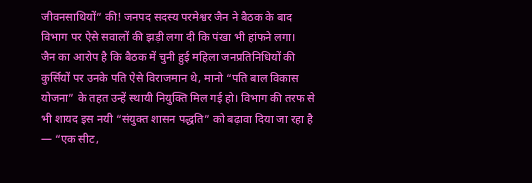जीवनसाथियों” की! जनपद सदस्य परमेश्वर जैन ने बैठक के बाद विभाग पर ऐसे सवालों की झड़ी लगा दी कि पंखा भी हांफने लगा।
जैन का आरोप है कि बैठक में चुनी हुई महिला जनप्रतिनिधियों की कुर्सियों पर उनके पति ऐसे विराजमान थे, मानो “पति बाल विकास योजना” के तहत उन्हें स्थायी नियुक्ति मिल गई हो। विभाग की तरफ से भी शायद इस नयी “संयुक्त शासन पद्धति” को बढ़ावा दिया जा रहा है — “एक सीट,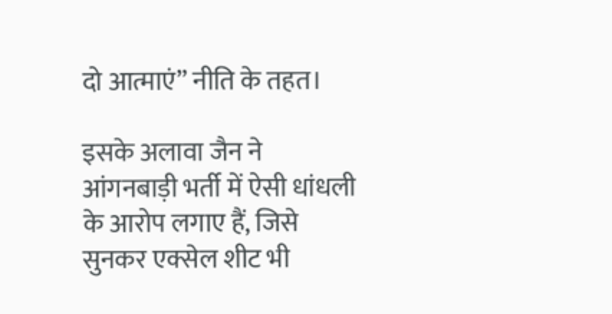दो आत्माएं” नीति के तहत।

इसके अलावा जैन ने आंगनबाड़ी भर्ती में ऐसी धांधली के आरोप लगाए हैं, जिसे सुनकर एक्सेल शीट भी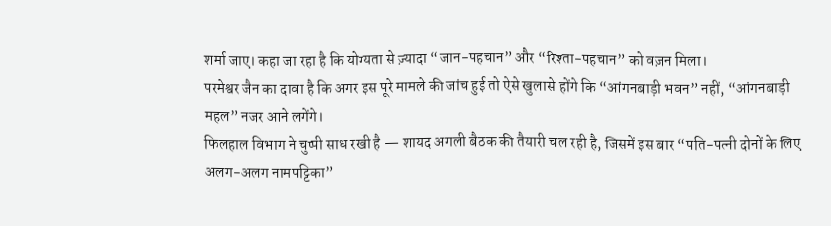शर्मा जाए। कहा जा रहा है कि योग्यता से ज़्यादा “जान-पहचान” और “रिश्ता-पहचान” को वज़न मिला।
परमेश्वर जैन का दावा है कि अगर इस पूरे मामले की जांच हुई तो ऐसे खुलासे होंगे कि “आंगनबाड़ी भवन” नहीं, “आंगनबाड़ी महल” नजर आने लगेंगे।
फिलहाल विभाग ने चुप्पी साध रखी है — शायद अगली बैठक की तैयारी चल रही है, जिसमें इस बार “पति-पत्नी दोनों के लिए अलग-अलग नामपट्टिका”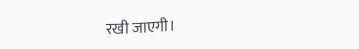रखी जाएगी।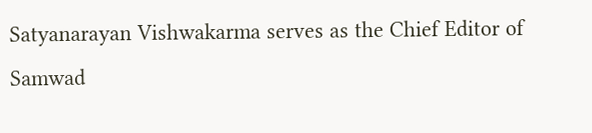Satyanarayan Vishwakarma serves as the Chief Editor of Samwad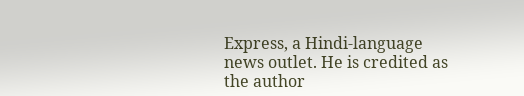Express, a Hindi-language news outlet. He is credited as the author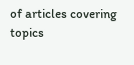of articles covering topics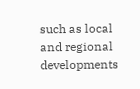such as local and regional developments